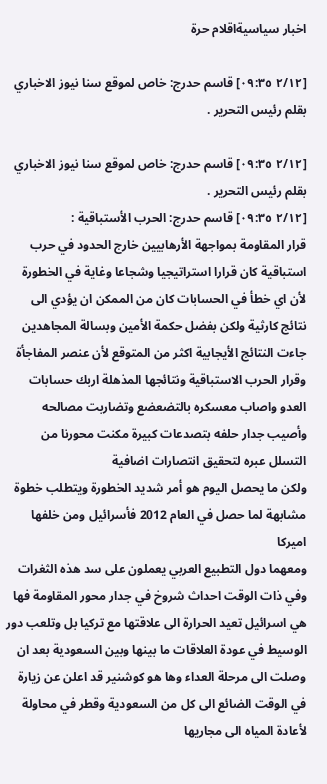اخبار سياسيةاقلام حرة

[٢/١٢ ٠٩:٣٥] قاسم حدرج: خاص لموقع سنا نيوز الاخباري بقلم رئيس التحرير .

[٢/١٢ ٠٩:٣٥] قاسم حدرج: خاص لموقع سنا نيوز الاخباري
بقلم رئيس التحرير .
[٢/١٢ ٠٩:٣٥] قاسم حدرج: الحرب الأستباقية :
قرار المقاومة بمواجهة الأرهابيين خارج الحدود في حرب استباقية كان قرارا استراتيجيا وشجاعا وغاية في الخطورة لأن اي خطأ في الحسابات كان من الممكن ان يؤدي الى نتائج كارثية ولكن بفضل حكمة الأمين وبسالة المجاهدين جاءت النتائج الأيجابية اكثر من المتوقع لأن عنصر المفاجأة وقرار الحرب الاستباقية ونتائجها المذهلة اربك حسابات العدو واصاب معسكره بالتضعضع وتضاربت مصالحه وأصيب جدار حلفه بتصدعات كبيرة مكنت محورنا من التسلل عبره لتحقيق انتصارات اضافية
ولكن ما يحصل اليوم هو أمر شديد الخطورة ويتطلب خطوة مشابهة لما حصل في العام 2012 فأسرائيل ومن خلفها اميركا
ومعهما دول التطبيع العربي يعملون على سد هذه الثغرات وفي ذات الوقت احداث شروخ في جدار محور المقاومة فها هي اسرائيل تعيد الحرارة الى علاقتها مع تركيا بل وتلعب دور الوسيط في عودة العلاقات ما بينها وبين السعودية بعد ان وصلت الى مرحلة العداء وها هو كوشنير قد اعلن عن زيارة في الوقت الضائع الى كل من السعودية وقطر في محاولة لأعادة المياه الى مجاريها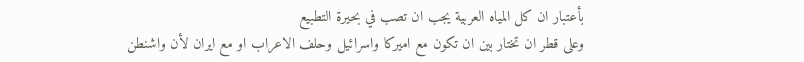بأعتبار ان كل المياه العربية يجب ان تصب في بحيرة التطبيع
وعلى قطر ان تختار بين ان تكون مع اميركا واسرائيل وحلف الاعراب او مع ايران لأن واشنطن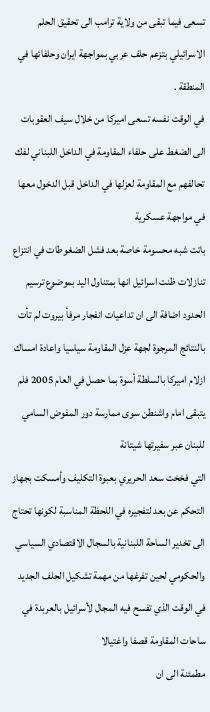تسعى فيما تبقى من ولاية ترامب الى تحقيق الحلم الاسرائيلي بتزعم حلف عربي بمواجهة ايران وحلفائها في المنطقة .
في الوقت نفسه تسعى اميركا من خلال سيف العقوبات الى الضغط على حلفاء المقاومة في الداخل اللبناني لفك تحالفهم مع المقاومة لعزلها في الداخل قبل الدخول معها في مواجهة عسكرية
باتت شبه محسومة خاصة بعد فشل الضغوطات في انتزاع تنازلات ظنت اسرائيل انها بمتناول اليد بموضوع ترسيم الحدود اضافة الى ان تداعيات انفجار مرفأ بيروت لم تأت بالنتائج المرجوة لجهة عزل المقاومة سياسيا واعادة امساك ازلام اميركا بالسلطة أسوة بما حصل في العام 2005 فلم يتبقى امام واشنطن سوى ممارسة دور المفوض السامي للبنان عبر سفيرتها شيتانة
التي فخخت سعد الحريري بعبوة التكليف وأمسكت بجهاز التحكم عن بعد لتفجيره في اللحظة المناسبة لكونها تحتاج الى تخدير الساحة اللبنانية بالسجال الاقتصادي السياسي والحكومي لحين تفرغها من مهمة تشكيل الحلف الجديد في الوقت الذي تفسح فيه المجال لأسرائيل بالعربدة في ساحات المقاومة قصفا واغتيالا
مطمئنة الى ان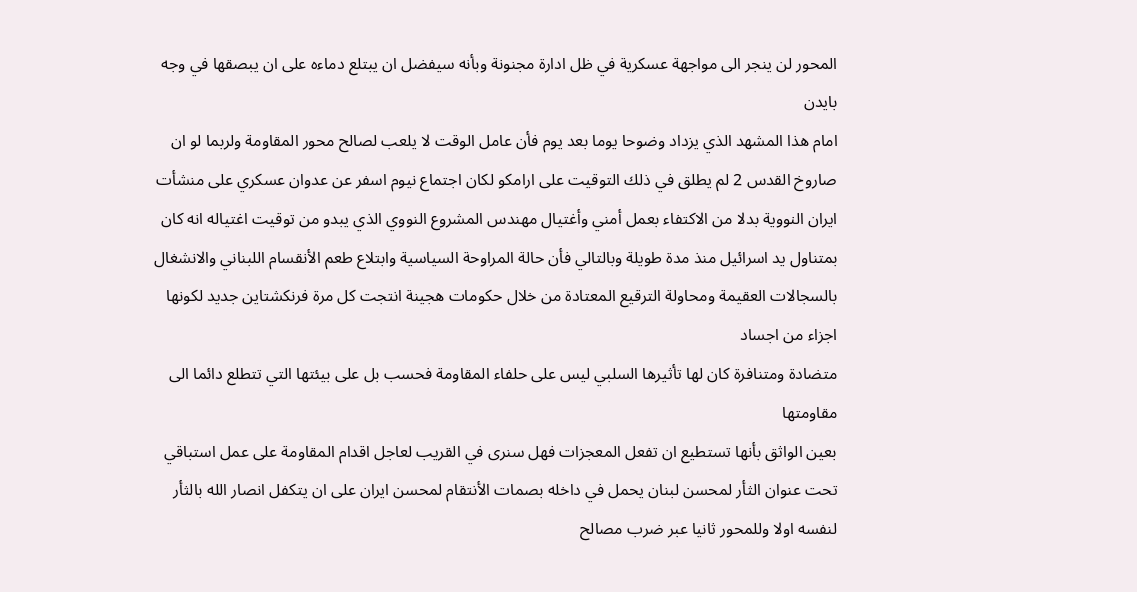المحور لن ينجر الى مواجهة عسكرية في ظل ادارة مجنونة وبأنه سيفضل ان يبتلع دماءه على ان يبصقها في وجه بايدن
امام هذا المشهد الذي يزداد وضوحا يوما بعد يوم فأن عامل الوقت لا يلعب لصالح محور المقاومة ولربما لو ان صاروخ القدس 2 لم يطلق في ذلك التوقيت على ارامكو لكان اجتماع نيوم اسفر عن عدوان عسكري على منشأت ايران النووية بدلا من الاكتفاء بعمل أمني وأغتيال مهندس المشروع النووي الذي يبدو من توقيت اغتياله انه كان بمتناول يد اسرائيل منذ مدة طويلة وبالتالي فأن حالة المراوحة السياسية وابتلاع طعم الأنقسام اللبناني والانشغال
بالسجالات العقيمة ومحاولة الترقيع المعتادة من خلال حكومات هجينة انتجت كل مرة فرنكشتاين جديد لكونها اجزاء من اجساد
متضادة ومتنافرة كان لها تأثيرها السلبي ليس على حلفاء المقاومة فحسب بل على بيئتها التي تتطلع دائما الى مقاومتها
بعين الواثق بأنها تستطيع ان تفعل المعجزات فهل سنرى في القريب لعاجل اقدام المقاومة على عمل استباقي تحت عنوان الثأر لمحسن لبنان يحمل في داخله بصمات الأنتقام لمحسن ايران على ان يتكفل انصار الله بالثأر لنفسه اولا وللمحور ثانيا عبر ضرب مصالح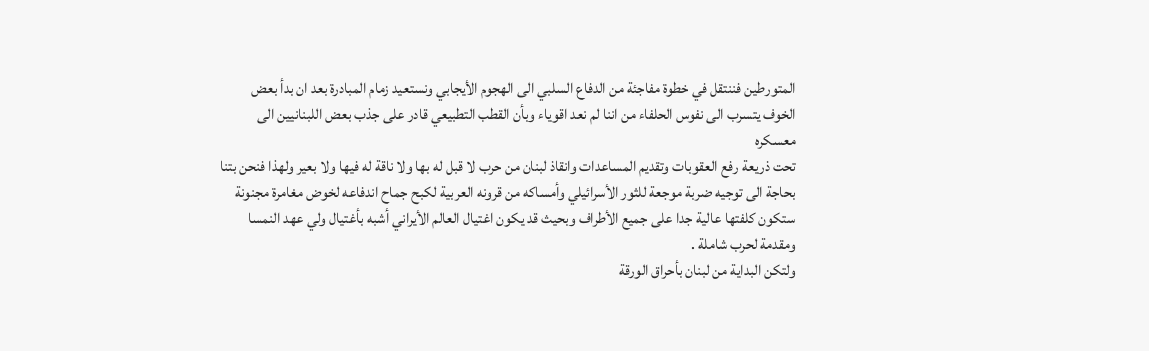المتورطين فننتقل في خطوة مفاجئة من الدفاع السلبي الى الهجوم الأيجابي ونستعيد زمام المبادرة بعد ان بدأ بعض الخوف يتسرب الى نفوس الحلفاء من اننا لم نعد اقوياء وبأن القطب التطبيعي قادر على جذب بعض اللبنانيين الى معسكره
تحت ذريعة رفع العقوبات وتقديم المساعدات وانقاذ لبنان من حرب لا قبل له بها ولا ناقة له فيها ولا بعير ولهذا فنحن بتنا بحاجة الى توجيه ضربة موجعة للثور الأسرائيلي وأمساكه من قرونه العربية لكبح جماح اندفاعه لخوض مغامرة مجنونة
ستكون كلفتها عالية جدا على جميع الأطراف وبحيث قد يكون اغتيال العالم الأيراني أشبه بأغتيال ولي عهد النمسا ومقدمة لحرب شاملة .
ولتكن البداية من لبنان بأحراق الورقة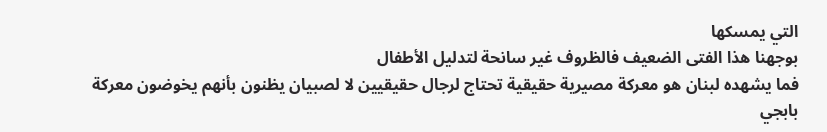التي يمسكها
بوجهنا هذا الفتى الضعيف فالظروف غير سانحة لتدليل الأطفال
فما يشهده لبنان هو معركة مصيرية حقيقية تحتاج لرجال حقيقيين لا لصبيان يظنون بأنهم يخوضون معركة بابجي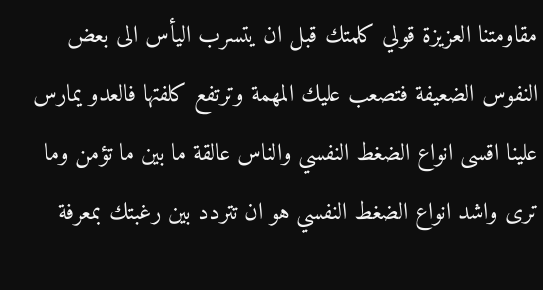مقاومتنا العزيزة قولي كلمتك قبل ان يتسرب اليأس الى بعض النفوس الضعيفة فتصعب عليك المهمة وترتفع كلفتها فالعدو يمارس علينا اقسى انواع الضغط النفسي والناس عالقة ما بين ما تؤمن وما ترى واشد انواع الضغط النفسي هو ان تتردد بين رغبتك بمعرفة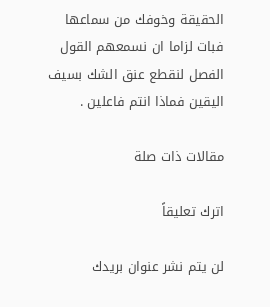الحقيقة وخوفك من سماعها فبات لزاما ان نسمعهم القول الفصل لنقطع عنق الشك بسيف اليقين فماذا انتم فاعلين .

مقالات ذات صلة

اترك تعليقاً

لن يتم نشر عنوان بريدك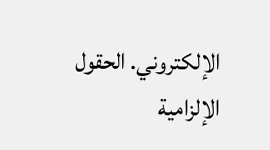الإلكتروني. الحقول الإلزامية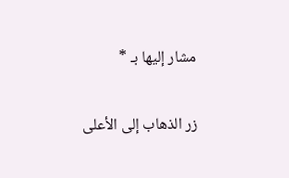مشار إليها بـ *

زر الذهاب إلى الأعلى